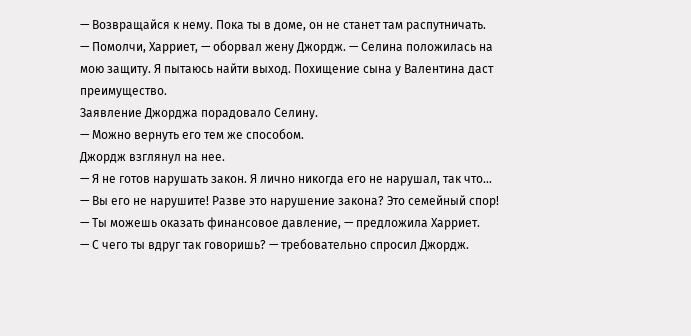— Возвращайся к нему. Пока ты в доме, он не станет там распутничать.
— Помолчи, Харриет, — оборвал жену Джордж. — Селина положилась на мою защиту. Я пытаюсь найти выход. Похищение сына у Валентина даст преимущество.
Заявление Джорджа порадовало Селину.
— Можно вернуть его тем же способом.
Джордж взглянул на нее.
— Я не готов нарушать закон. Я лично никогда его не нарушал, так что...
— Вы его не нарушите! Разве это нарушение закона? Это семейный спор!
— Ты можешь оказать финансовое давление, — предложила Харриет.
— С чего ты вдруг так говоришь? — требовательно спросил Джордж.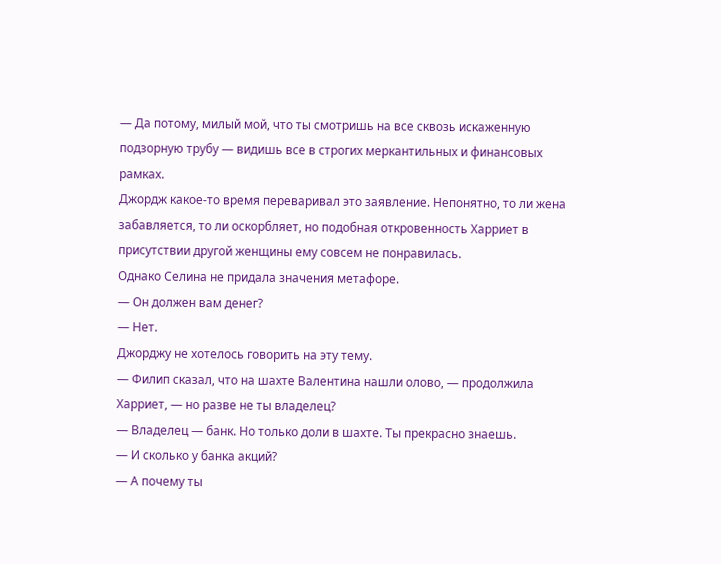— Да потому, милый мой, что ты смотришь на все сквозь искаженную подзорную трубу — видишь все в строгих меркантильных и финансовых рамках.
Джордж какое-то время переваривал это заявление. Непонятно, то ли жена забавляется, то ли оскорбляет, но подобная откровенность Харриет в присутствии другой женщины ему совсем не понравилась.
Однако Селина не придала значения метафоре.
— Он должен вам денег?
— Нет.
Джорджу не хотелось говорить на эту тему.
— Филип сказал, что на шахте Валентина нашли олово, — продолжила Харриет, — но разве не ты владелец?
— Владелец — банк. Но только доли в шахте. Ты прекрасно знаешь.
— И сколько у банка акций?
— А почему ты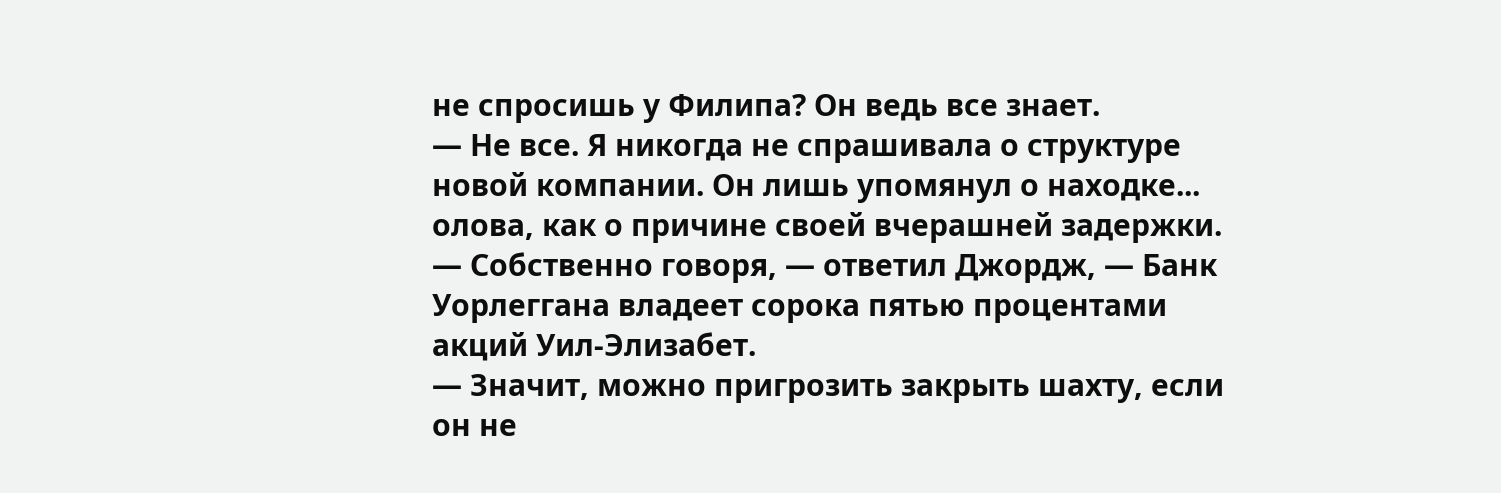не спросишь у Филипа? Он ведь все знает.
— Не все. Я никогда не спрашивала о структуре новой компании. Он лишь упомянул о находке... олова, как о причине своей вчерашней задержки.
— Собственно говоря, — ответил Джордж, — Банк Уорлеггана владеет сорока пятью процентами акций Уил-Элизабет.
— Значит, можно пригрозить закрыть шахту, если он не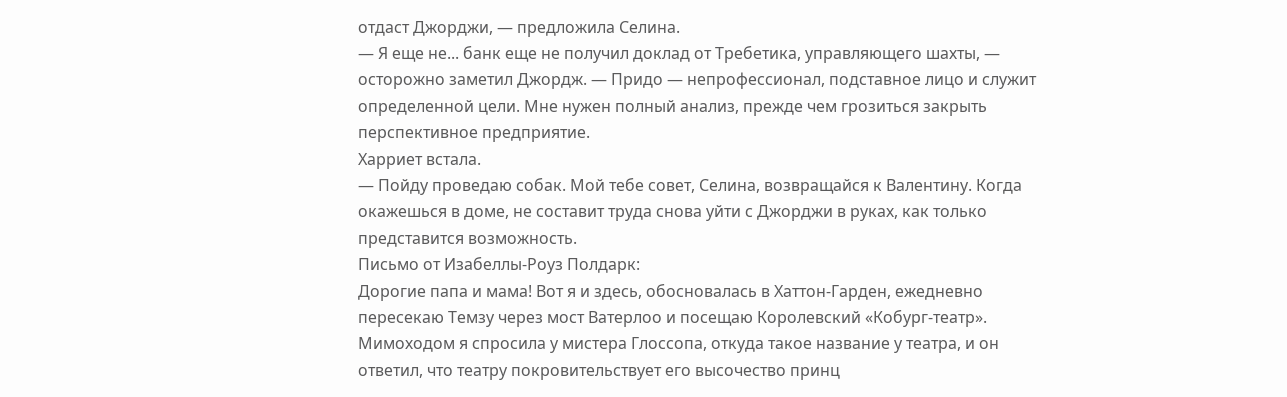отдаст Джорджи, — предложила Селина.
— Я еще не... банк еще не получил доклад от Требетика, управляющего шахты, — осторожно заметил Джордж. — Придо — непрофессионал, подставное лицо и служит определенной цели. Мне нужен полный анализ, прежде чем грозиться закрыть перспективное предприятие.
Харриет встала.
— Пойду проведаю собак. Мой тебе совет, Селина, возвращайся к Валентину. Когда окажешься в доме, не составит труда снова уйти с Джорджи в руках, как только представится возможность.
Письмо от Изабеллы-Роуз Полдарк:
Дорогие папа и мама! Вот я и здесь, обосновалась в Хаттон-Гарден, ежедневно пересекаю Темзу через мост Ватерлоо и посещаю Королевский «Кобург-театр». Мимоходом я спросила у мистера Глоссопа, откуда такое название у театра, и он ответил, что театру покровительствует его высочество принц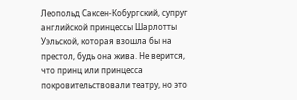Леопольд Саксен-Кобургский, супруг английской принцессы Шарлотты Уэльской, которая взошла бы на престол, будь она жива. Не верится, что принц или принцесса покровительствовали театру, но это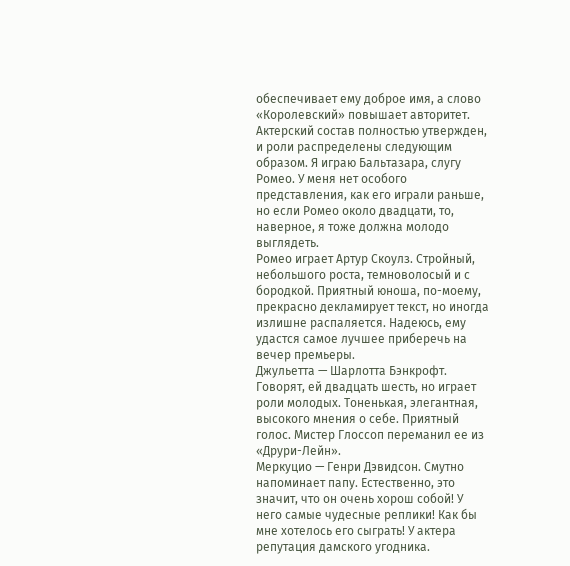обеспечивает ему доброе имя, а слово «Королевский» повышает авторитет.
Актерский состав полностью утвержден, и роли распределены следующим образом. Я играю Бальтазара, слугу Ромео. У меня нет особого представления, как его играли раньше, но если Ромео около двадцати, то, наверное, я тоже должна молодо выглядеть.
Ромео играет Артур Скоулз. Стройный, небольшого роста, темноволосый и с бородкой. Приятный юноша, по-моему, прекрасно декламирует текст, но иногда излишне распаляется. Надеюсь, ему удастся самое лучшее приберечь на вечер премьеры.
Джульетта — Шарлотта Бэнкрофт. Говорят, ей двадцать шесть, но играет роли молодых. Тоненькая, элегантная, высокого мнения о себе. Приятный голос. Мистер Глоссоп переманил ее из «Друри-Лейн».
Меркуцио — Генри Дэвидсон. Смутно напоминает папу. Естественно, это значит, что он очень хорош собой! У него самые чудесные реплики! Как бы мне хотелось его сыграть! У актера репутация дамского угодника.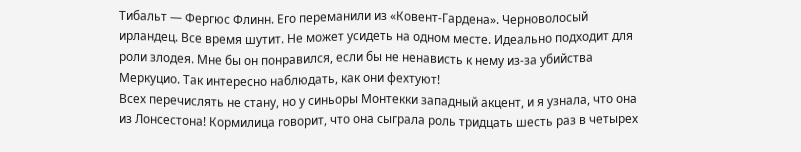Тибальт — Фергюс Флинн. Его переманили из «Ковент-Гардена». Черноволосый ирландец. Все время шутит. Не может усидеть на одном месте. Идеально подходит для роли злодея. Мне бы он понравился, если бы не ненависть к нему из-за убийства Меркуцио. Так интересно наблюдать, как они фехтуют!
Всех перечислять не стану, но у синьоры Монтекки западный акцент, и я узнала, что она из Лонсестона! Кормилица говорит, что она сыграла роль тридцать шесть раз в четырех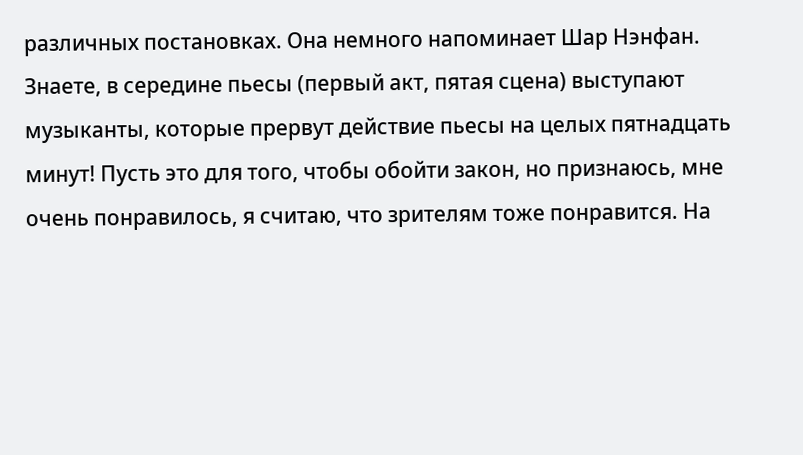различных постановках. Она немного напоминает Шар Нэнфан.
Знаете, в середине пьесы (первый акт, пятая сцена) выступают музыканты, которые прервут действие пьесы на целых пятнадцать минут! Пусть это для того, чтобы обойти закон, но признаюсь, мне очень понравилось, я считаю, что зрителям тоже понравится. На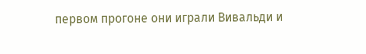первом прогоне они играли Вивальди и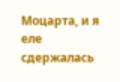Моцарта, и я еле сдержалась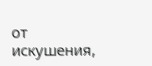от искушения,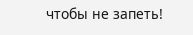чтобы не запеть!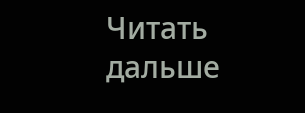Читать дальше